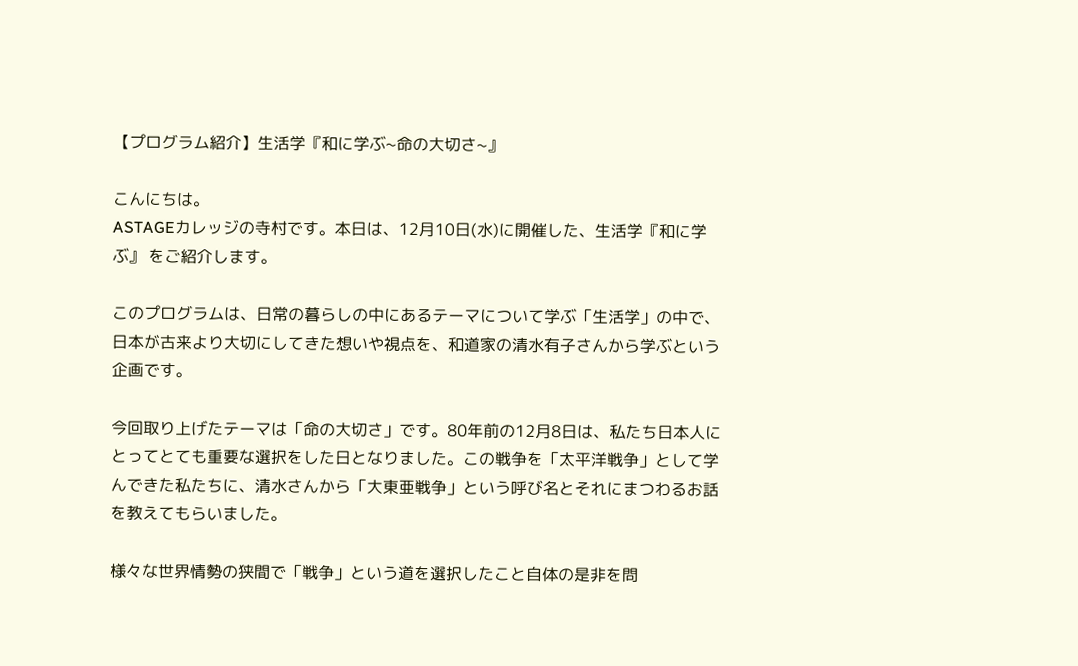【プログラム紹介】生活学『和に学ぶ~命の大切さ~』

こんにちは。
ASTAGEカレッジの寺村です。本日は、12月10日(水)に開催した、生活学『和に学ぶ』 をご紹介します。

このプログラムは、日常の暮らしの中にあるテーマについて学ぶ「生活学」の中で、日本が古来より大切にしてきた想いや視点を、和道家の清水有子さんから学ぶという企画です。

今回取り上げたテーマは「命の大切さ」です。80年前の12月8日は、私たち日本人にとってとても重要な選択をした日となりました。この戦争を「太平洋戦争」として学んできた私たちに、清水さんから「大東亜戦争」という呼び名とそれにまつわるお話を教えてもらいました。

様々な世界情勢の狭間で「戦争」という道を選択したこと自体の是非を問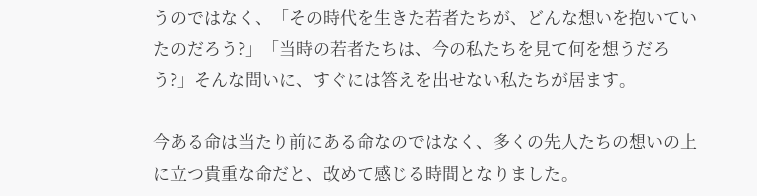うのではなく、「その時代を生きた若者たちが、どんな想いを抱いていたのだろう?」「当時の若者たちは、今の私たちを見て何を想うだろう?」そんな問いに、すぐには答えを出せない私たちが居ます。

今ある命は当たり前にある命なのではなく、多くの先人たちの想いの上に立つ貴重な命だと、改めて感じる時間となりました。